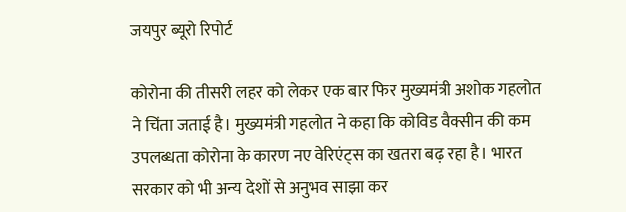जयपुर ब्यूरो रिपोर्ट

कोरोना की तीसरी लहर को लेकर एक बार फिर मुख्यमंत्री अशोक गहलोत ने चिंता जताई है। मुख्यमंत्री गहलोत ने कहा कि कोविड वैक्सीन की कम उपलब्धता कोरोना के कारण नए वेरिएंट्स का खतरा बढ़ रहा है। भारत सरकार को भी अन्य देशों से अनुभव साझा कर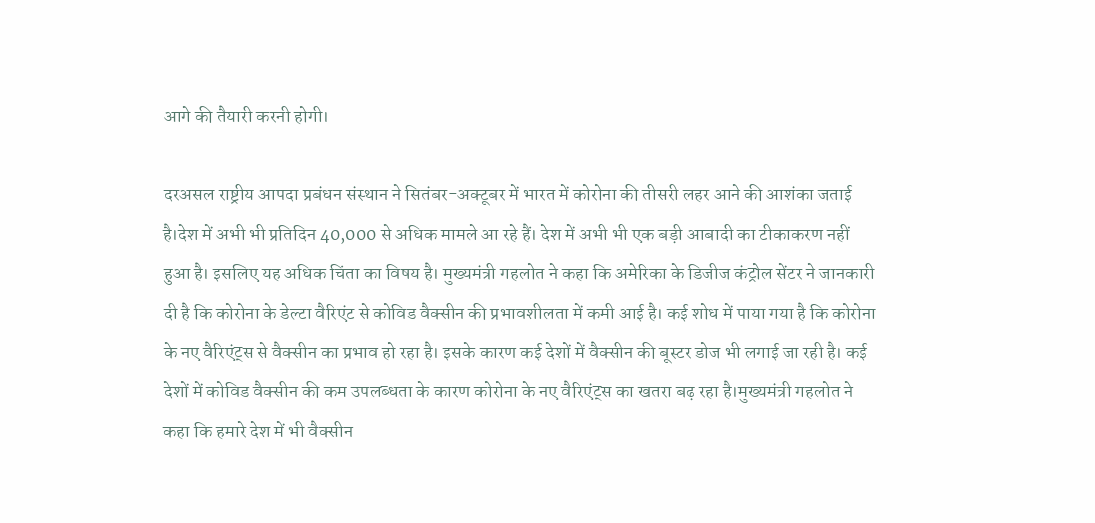आगे की तैयारी करनी होगी।

दरअसल राष्ट्रीय आपदा प्रबंधन संस्थान ने सितंबर-अक्टूबर में भारत में कोरोना की तीसरी लहर आने की आशंका जताई है।देश में अभी भी प्रतिदिन 40,000 से अधिक मामले आ रहे हैं। देश में अभी भी एक बड़ी आबादी का टीकाकरण नहीं हुआ है। इसलिए यह अधिक चिंता का विषय है। मुख्यमंत्री गहलोत ने कहा कि अमेरिका के डिजीज कंट्रोल सेंटर ने जानकारी दी है कि कोरोना के डेल्टा वैरिएंट से कोविड वैक्सीन की प्रभावशीलता में कमी आई है। कई शोध में पाया गया है कि कोरोना के नए वैरिएंट्स से वैक्सीन का प्रभाव हो रहा है। इसके कारण कई देशों में वैक्सीन की बूस्टर डोज भी लगाई जा रही है। कई देशों में कोविड वैक्सीन की कम उपलब्धता के कारण कोरोना के नए वैरिएंट्स का खतरा बढ़ रहा है।मुख्यमंत्री गहलोत ने कहा कि हमारे देश में भी वैक्सीन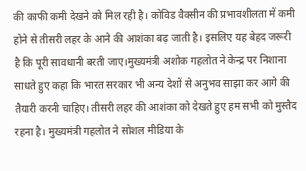की काफी कमी देखने को मिल रही है। कोविड वैक्सीन की प्रभावशीलता में कमी होने से तीसरी लहर के आने की आशंका बढ़ जाती है। इसलिए यह बेहद जरूरी है कि पूरी सावधानी बरती जाए।मुख्यमंत्री अशोक गहलोत ने केन्द्र पर निशाना साधते हुए कहा कि भारत सरकार भी अन्य देशों से अनुभव साझा कर आगे की तैयारी करनी चाहिए। तीसरी लहर की आशंका को देखते हुए हम सभी को मुस्तैद रहना है। मुख्यमंत्री गहलोत ने सोशल मीडिया के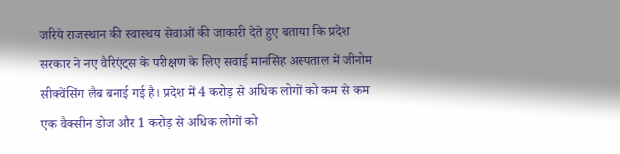जरिये राजस्थान की स्वास्थय सेवाओं की जाकारी देते हुए बताया कि प्रदेश सरकार ने नए वैरिएंट्स के परीक्षण के लिए सवाई मानसिंह अस्पताल में जीनोम सीक्वेंसिंग लैब बनाई गई है। प्रदेश में 4 करोड़ से अधिक लोगों को कम से कम एक वैक्सीन डोज और 1 करोड़ से अधिक लोगों को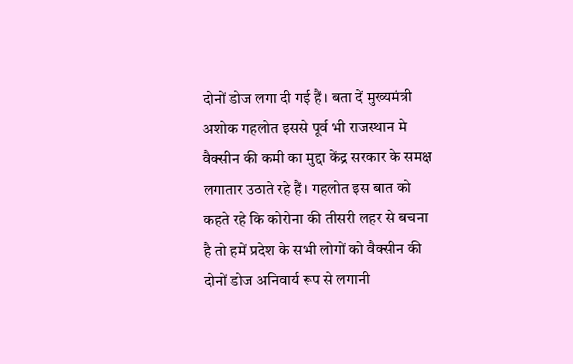दोनों डोज लगा दी गई हैं। बता दें मुख्यमंत्री अशोक गहलोत इससे पूर्व भी राजस्थान मे वैक्सीन की कमी का मुद्दा केंद्र सरकार के समक्ष लगातार उठाते रहे हैं। गहलोत इस बात को कहते रहे कि कोरोना की तीसरी लहर से बचना है तो हमें प्रदेश के सभी लोगों को वैक्सीन की दोनों डोज अनिवार्य रूप से लगानी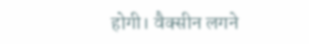होगी। वैक्सीन लगने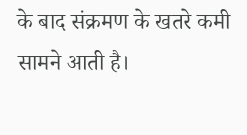के बाद संक्रमण के खतरे कमी सामने आती है।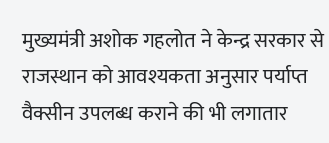मुख्यमंत्री अशोक गहलोत ने केन्द्र सरकार से राजस्थान को आवश्यकता अनुसार पर्याप्त वैक्सीन उपलब्ध कराने की भी लगातार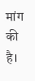मांग की है।